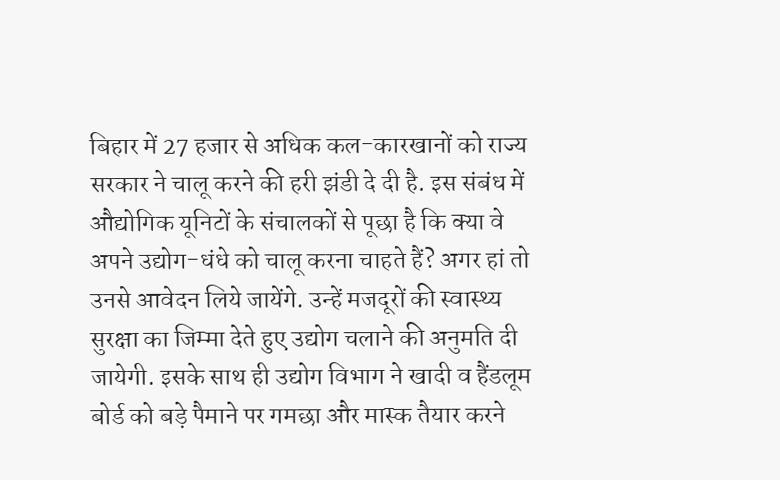बिहार में 27 हजार से अधिक कल-कारखानों को राज्य सरकार ने चालू करने की हरी झंडी दे दी है. इस संबंध में औद्योगिक यूनिटों के संचालकों से पूछा है कि क्या वे अपने उद्योग-धंधे को चालू करना चाहते हैं? अगर हां तो उनसे आवेदन लिये जायेंगे. उन्हें मजदूरों की स्वास्थ्य सुरक्षा का जिम्मा देते हुए उद्योग चलाने की अनुमति दी जायेगी. इसके साथ ही उद्योग विभाग ने खादी व हैंडलूम बोर्ड को बड़े पैमाने पर गमछा और मास्क तैयार करने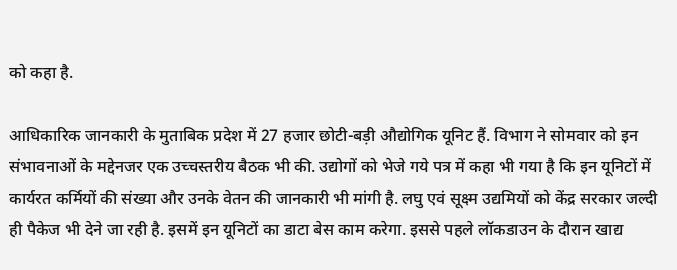को कहा है.

आधिकारिक जानकारी के मुताबिक प्रदेश में 27 हजार छोटी-बड़ी औद्योगिक यूनिट हैं. विभाग ने सोमवार को इन संभावनाओं के मद्देनजर एक उच्चस्तरीय बैठक भी की. उद्योगों को भेजे गये पत्र में कहा भी गया है कि इन यूनिटों में कार्यरत कर्मियों की संख्या और उनके वेतन की जानकारी भी मांगी है. लघु एवं सूक्ष्म उद्यमियों को केंद्र सरकार जल्दी ही पैकेज भी देने जा रही है. इसमें इन यूनिटों का डाटा बेस काम करेगा. इससे पहले लॉकडाउन के दौरान खाद्य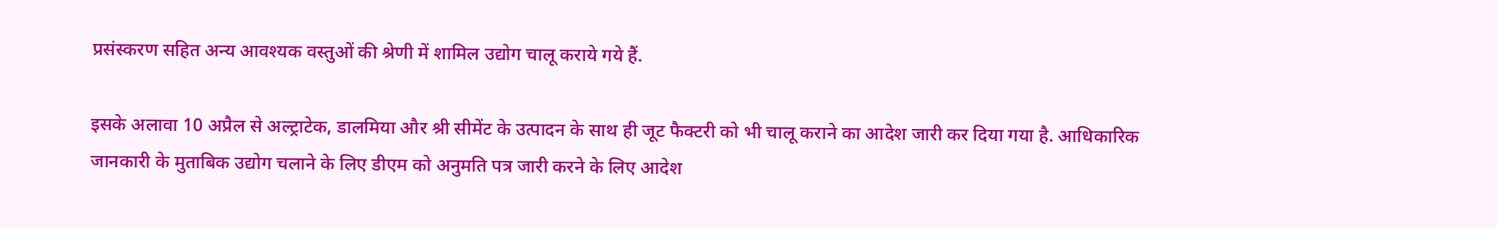प्रसंस्करण सहित अन्य आवश्यक वस्तुओं की श्रेणी में शामिल उद्योग चालू कराये गये हैं.

इसके अलावा 10 अप्रैल से अल्ट्राटेक, डालमिया और श्री सीमेंट के उत्पादन के साथ ही जूट फैक्टरी को भी चालू कराने का आदेश जारी कर दिया गया है. आधिकारिक जानकारी के मुताबिक उद्योग चलाने के लिए डीएम को अनुमति पत्र जारी करने के लिए आदेश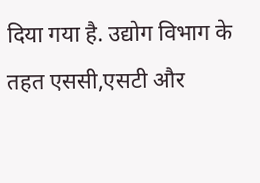दिया गया है. उद्योग विभाग के तहत एससी,एसटी और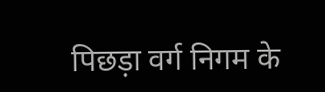पिछड़ा वर्ग निगम के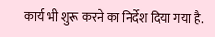कार्य भी शुरू करने का निर्देश दिया गया है.